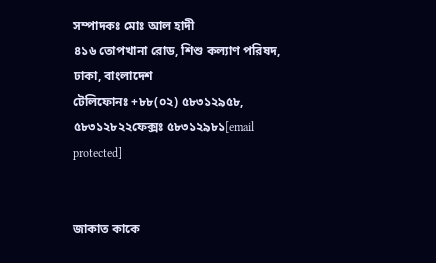সম্পাদকঃ মোঃ আল হাদী
৪১৬ তোপখানা রোড, শিশু কল্যাণ পরিষদ, ঢাকা, বাংলাদেশ
টেলিফোনঃ +৮৮(০২) ৫৮৩১২৯৫৮, ৫৮৩১২৮২২ফেক্সঃ ৫৮৩১২৯৮১[email protected]


জাকাত কাকে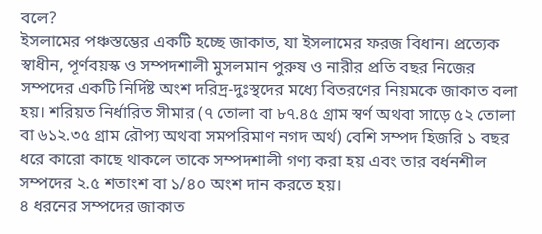বলে?
ইসলামের পঞ্চস্তম্ভের একটি হচ্ছে জাকাত, যা ইসলামের ফরজ বিধান। প্রত্যেক স্বাধীন, পূর্ণবয়স্ক ও সম্পদশালী মুসলমান পুরুষ ও নারীর প্রতি বছর নিজের সম্পদের একটি নির্দিষ্ট অংশ দরিদ্র-দুঃস্থদের মধ্যে বিতরণের নিয়মকে জাকাত বলা হয়। শরিয়ত নির্ধারিত সীমার (৭ তোলা বা ৮৭.৪৫ গ্রাম স্বর্ণ অথবা সাড়ে ৫২ তোলা বা ৬১২.৩৫ গ্রাম রৌপ্য অথবা সমপরিমাণ নগদ অর্থ) বেশি সম্পদ হিজরি ১ বছর ধরে কারো কাছে থাকলে তাকে সম্পদশালী গণ্য করা হয় এবং তার বর্ধনশীল সম্পদের ২.৫ শতাংশ বা ১/৪০ অংশ দান করতে হয়।
৪ ধরনের সম্পদের জাকাত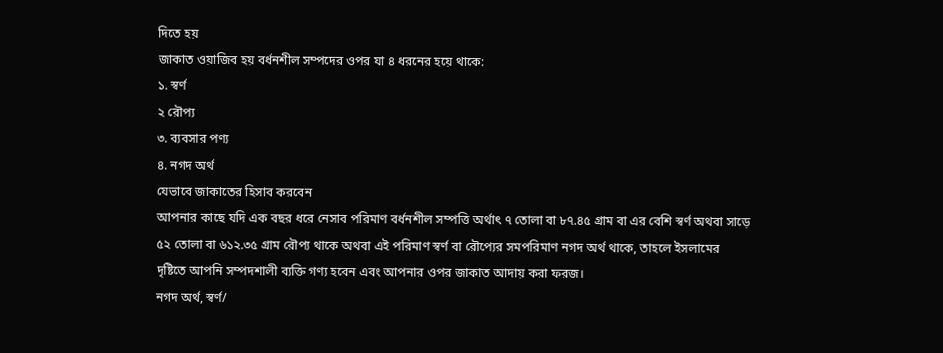দিতে হয়
জাকাত ওয়াজিব হয় বর্ধনশীল সম্পদের ওপর যা ৪ ধরনের হয়ে থাকে:
১. স্বর্ণ
২ রৌপ্য
৩. ব্যবসার পণ্য
৪. নগদ অর্থ
যেভাবে জাকাতের হিসাব করবেন
আপনার কাছে যদি এক বছর ধরে নেসাব পরিমাণ বর্ধনশীল সম্পত্তি অর্থাৎ ৭ তোলা বা ৮৭.৪৫ গ্রাম বা এর বেশি স্বর্ণ অথবা সাড়ে ৫২ তোলা বা ৬১২.৩৫ গ্রাম রৌপ্য থাকে অথবা এই পরিমাণ স্বর্ণ বা রৌপ্যের সমপরিমাণ নগদ অর্থ থাকে, তাহলে ইসলামের দৃষ্টিতে আপনি সম্পদশালী ব্যক্তি গণ্য হবেন এবং আপনার ওপর জাকাত আদায় করা ফরজ।
নগদ অর্থ, স্বর্ণ/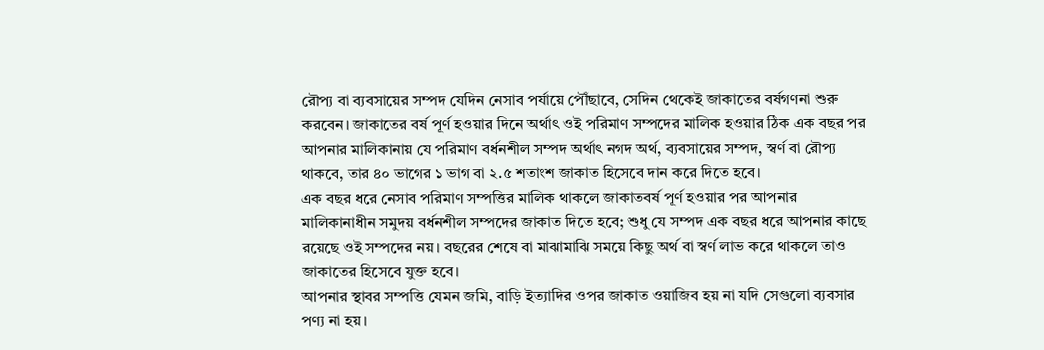রৌপ্য বা ব্যবসায়ের সম্পদ যেদিন নেসাব পর্যায়ে পৌঁছাবে, সেদিন থেকেই জাকাতের বর্ষগণনা শুরু করবেন। জাকাতের বর্ষ পূর্ণ হওয়ার দিনে অর্থাৎ ওই পরিমাণ সম্পদের মালিক হওয়ার ঠিক এক বছর পর আপনার মালিকানায় যে পরিমাণ বর্ধনশীল সম্পদ অর্থাৎ নগদ অর্থ, ব্যবসায়ের সম্পদ, স্বর্ণ বা রৌপ্য থাকবে, তার ৪০ ভাগের ১ ভাগ বা ২.৫ শতাংশ জাকাত হিসেবে দান করে দিতে হবে।
এক বছর ধরে নেসাব পরিমাণ সম্পত্তির মালিক থাকলে জাকাতবর্ষ পূর্ণ হওয়ার পর আপনার মালিকানাধীন সমুদয় বর্ধনশীল সম্পদের জাকাত দিতে হবে; শুধু যে সম্পদ এক বছর ধরে আপনার কাছে রয়েছে ওই সম্পদের নয়। বছরের শেষে বা মাঝামাঝি সময়ে কিছু অর্থ বা স্বর্ণ লাভ করে থাকলে তাও জাকাতের হিসেবে যুক্ত হবে।
আপনার স্থাবর সম্পত্তি যেমন জমি, বাড়ি ইত্যাদির ওপর জাকাত ওয়াজিব হয় না যদি সেগুলো ব্যবসার পণ্য না হয়।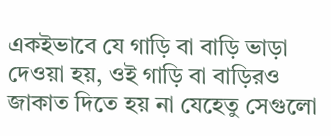একইভাবে যে গাড়ি বা বাড়ি ভাড়া দেওয়া হয়, ওই গাড়ি বা বাড়িরও জাকাত দিতে হয় না যেহেতু সেগুলো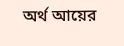অর্থ আয়ের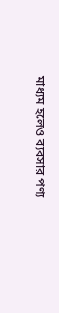মাধ্যম হলেও ব্যবসার পণ্য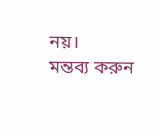নয়।
মন্তব্য করুন